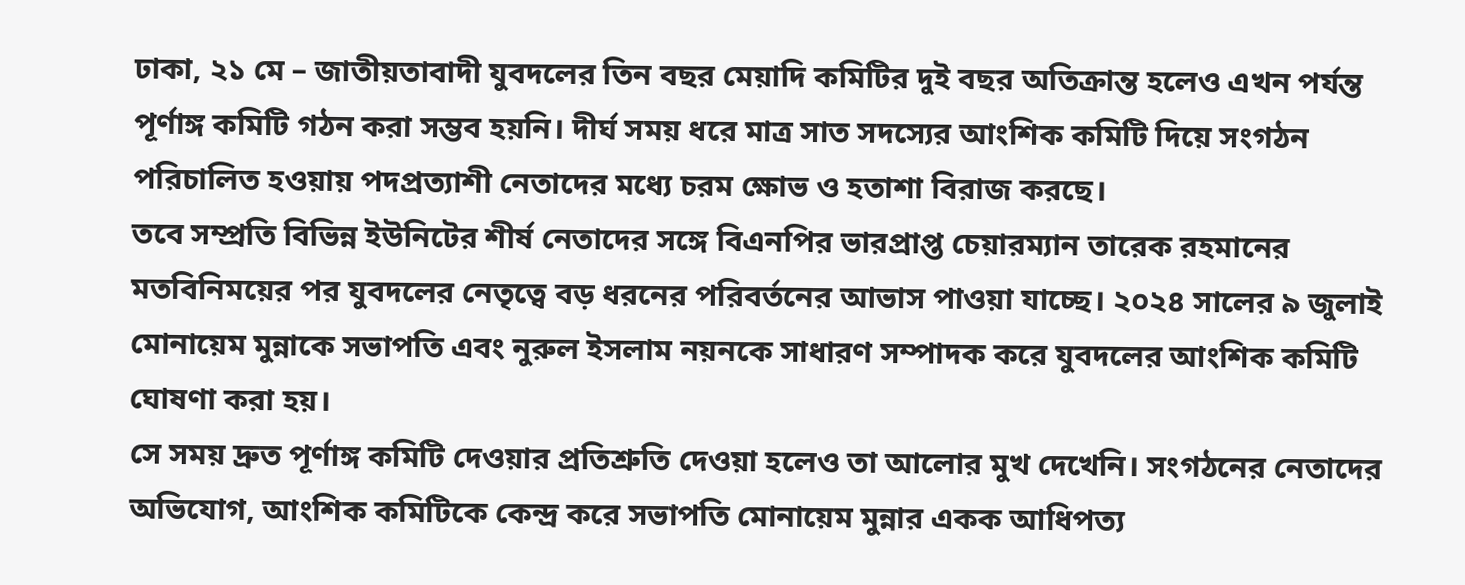ঢাকা, ২১ মে – জাতীয়তাবাদী যুবদলের তিন বছর মেয়াদি কমিটির দুই বছর অতিক্রান্ত হলেও এখন পর্যন্ত পূর্ণাঙ্গ কমিটি গঠন করা সম্ভব হয়নি। দীর্ঘ সময় ধরে মাত্র সাত সদস্যের আংশিক কমিটি দিয়ে সংগঠন পরিচালিত হওয়ায় পদপ্রত্যাশী নেতাদের মধ্যে চরম ক্ষোভ ও হতাশা বিরাজ করছে।
তবে সম্প্রতি বিভিন্ন ইউনিটের শীর্ষ নেতাদের সঙ্গে বিএনপির ভারপ্রাপ্ত চেয়ারম্যান তারেক রহমানের মতবিনিময়ের পর যুবদলের নেতৃত্বে বড় ধরনের পরিবর্তনের আভাস পাওয়া যাচ্ছে। ২০২৪ সালের ৯ জুলাই মোনায়েম মুন্নাকে সভাপতি এবং নুরুল ইসলাম নয়নকে সাধারণ সম্পাদক করে যুবদলের আংশিক কমিটি ঘোষণা করা হয়।
সে সময় দ্রুত পূর্ণাঙ্গ কমিটি দেওয়ার প্রতিশ্রুতি দেওয়া হলেও তা আলোর মুখ দেখেনি। সংগঠনের নেতাদের অভিযোগ, আংশিক কমিটিকে কেন্দ্র করে সভাপতি মোনায়েম মুন্নার একক আধিপত্য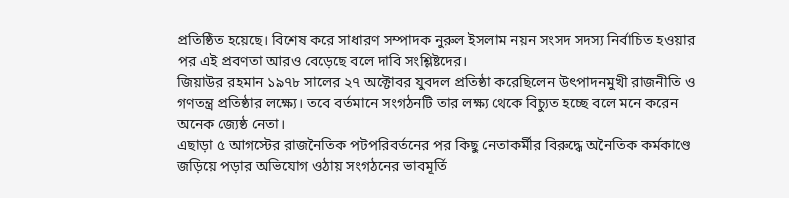প্রতিষ্ঠিত হয়েছে। বিশেষ করে সাধারণ সম্পাদক নুরুল ইসলাম নয়ন সংসদ সদস্য নির্বাচিত হওয়ার পর এই প্রবণতা আরও বেড়েছে বলে দাবি সংশ্লিষ্টদের।
জিয়াউর রহমান ১৯৭৮ সালের ২৭ অক্টোবর যুবদল প্রতিষ্ঠা করেছিলেন উৎপাদনমুখী রাজনীতি ও গণতন্ত্র প্রতিষ্ঠার লক্ষ্যে। তবে বর্তমানে সংগঠনটি তার লক্ষ্য থেকে বিচ্যুত হচ্ছে বলে মনে করেন অনেক জ্যেষ্ঠ নেতা।
এছাড়া ৫ আগস্টের রাজনৈতিক পটপরিবর্তনের পর কিছু নেতাকর্মীর বিরুদ্ধে অনৈতিক কর্মকাণ্ডে জড়িয়ে পড়ার অভিযোগ ওঠায় সংগঠনের ভাবমূর্তি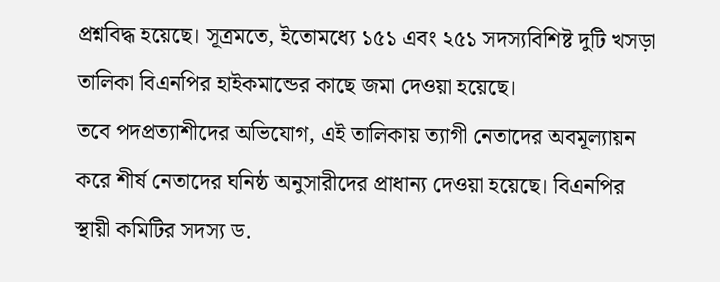প্রশ্নবিদ্ধ হয়েছে। সূত্রমতে, ইতোমধ্যে ১৫১ এবং ২৫১ সদস্যবিশিষ্ট দুটি খসড়া তালিকা বিএনপির হাইকমান্ডের কাছে জমা দেওয়া হয়েছে।
তবে পদপ্রত্যাশীদের অভিযোগ, এই তালিকায় ত্যাগী নেতাদের অবমূল্যায়ন করে শীর্ষ নেতাদের ঘনিষ্ঠ অনুসারীদের প্রাধান্য দেওয়া হয়েছে। বিএনপির স্থায়ী কমিটির সদস্য ড.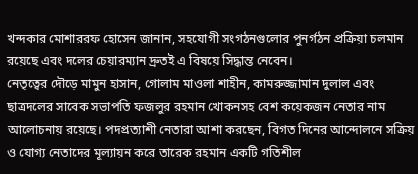খন্দকার মোশাররফ হোসেন জানান, সহযোগী সংগঠনগুলোর পুনর্গঠন প্রক্রিয়া চলমান রয়েছে এবং দলের চেয়ারম্যান দ্রুতই এ বিষয়ে সিদ্ধান্ত নেবেন।
নেতৃত্বের দৌড়ে মামুন হাসান, গোলাম মাওলা শাহীন, কামরুজ্জামান দুলাল এবং ছাত্রদলের সাবেক সভাপতি ফজলুর রহমান খোকনসহ বেশ কয়েকজন নেতার নাম আলোচনায় রয়েছে। পদপ্রত্যাশী নেতারা আশা করছেন, বিগত দিনের আন্দোলনে সক্রিয় ও যোগ্য নেতাদের মূল্যায়ন করে তারেক রহমান একটি গতিশীল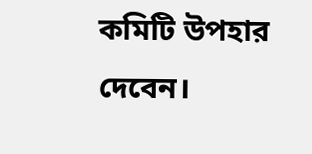কমিটি উপহার দেবেন।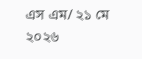এস এম/ ২১ মে ২০২৬